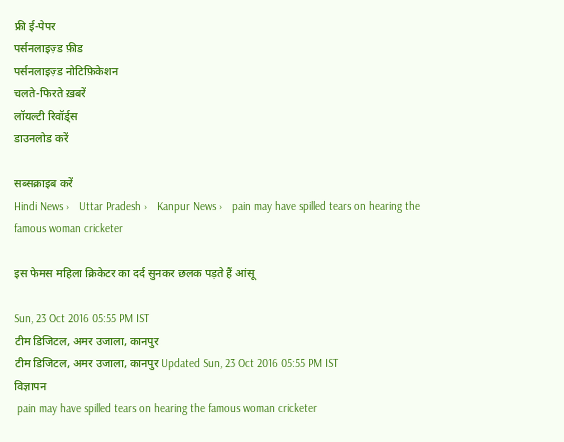फ्री ई-पेपर
पर्सनलाइज़्ड फ़ीड
पर्सनलाइज़्ड नोटिफ़िकेशन
चलते-फिरते ख़बरें
लॉयल्टी रिवॉर्ड्स
डाउनलोड करें

सब्सक्राइब करें
Hindi News ›   Uttar Pradesh ›   Kanpur News ›   pain may have spilled tears on hearing the famous woman cricketer

इस फेमस महिला क्रिकेटर का दर्द सुनकर छलक पड़ते हैं आंसू

Sun, 23 Oct 2016 05:55 PM IST
टीम डिजिटल, अमर उजाला, कानपुर
टीम डिजिटल, अमर उजाला, कानपुर Updated Sun, 23 Oct 2016 05:55 PM IST
विज्ञापन
 pain may have spilled tears on hearing the famous woman cricketer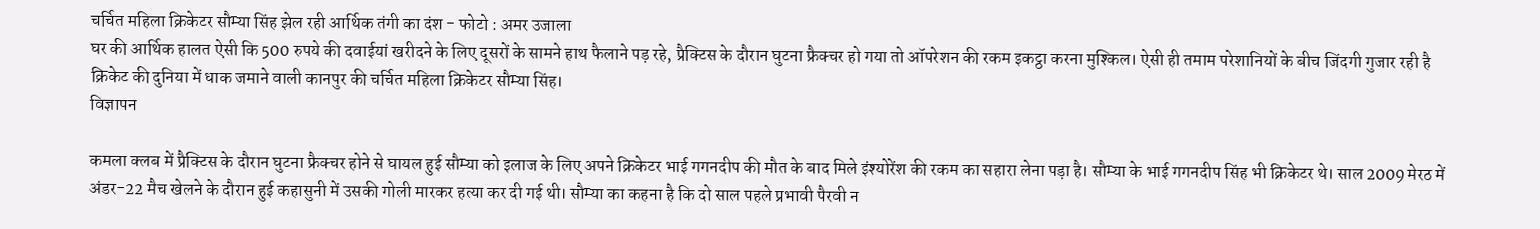चर्चित महिला क्रिकेटर सौम्या सिंह झेल रही आर्थिक तंगी का दंश - फोटो : अमर उजाला
घर की आर्थिक हालत ऐसी कि 500 रुपये की दवाईयां खरीदने के लिए दूसरों के सामने हाथ फैलाने पड़ रहे, प्रैक्टिस के दौरान घुटना फ्रैक्चर हो गया तो ऑपरेशन की रकम इकट्ठा करना मुश्किल। ऐसी ही तमाम परेशानियों के बीच जिंदगी गुजार रही है क्रिकेट की दुनिया में धाक जमाने वाली कानपुर की चर्चित महिला क्रिकेटर सौम्या सिंह।
विज्ञापन

कमला क्लब में प्रैक्टिस के दौरान घुटना फ्रैक्चर होने से घायल हुई सौम्या को इलाज के लिए अपने क्रिकेटर भाई गगनदीप की मौत के बाद मिले इंश्योरेंश की रकम का सहारा लेना पड़ा है। सौम्या के भाई गगनदीप सिंह भी क्रिकेटर थे। साल 2009 मेरठ में अंडर-22 मैच खेलने के दौरान हुई कहासुनी में उसकी गोली मारकर हत्या कर दी गई थी। सौम्या का कहना है कि दो साल पहले प्रभावी पैरवी न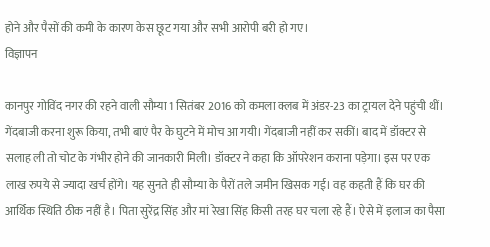होने और पैसों की कमी के कारण केस छूट गया और सभी आरोपी बरी हो गए।
विज्ञापन

कानपुर गोविंद नगर की रहने वाली सौम्या 1 सितंबर 2016 को कमला क्लब में अंडर-23 का ट्रायल देने पहुंची थीं। गेंदबाजी करना शुरू किया, तभी बाएं पैर के घुटने में मोच आ गयी। गेंदबाजी नहीं कर सकीं। बाद में डॉक्टर से सलाह ली तो चोट के गंभीर होने की जानकारी मिली। डॉक्टर ने कहा कि ऑपरेशन कराना पड़ेगा। इस पर एक लाख रुपये से ज्यादा खर्च होंगे। यह सुनते ही सौम्या के पैरों तले जमीन खिसक गई। वह कहती हैं कि घर की आर्थिक स्थिति ठीक नहीं है। पिता सुरेंद्र सिंह और मां रेखा सिंह किसी तरह घर चला रहे हैं। ऐसे में इलाज का पैसा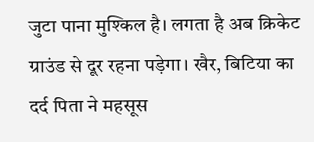जुटा पाना मुश्किल है। लगता है अब क्रिकेट ग्राउंड से दूर रहना पड़ेगा। खैर, बिटिया का दर्द पिता ने महसूस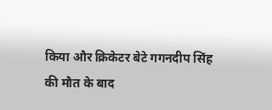किया और क्रिकेटर बेटे गगनदीप सिंह की मौत के बाद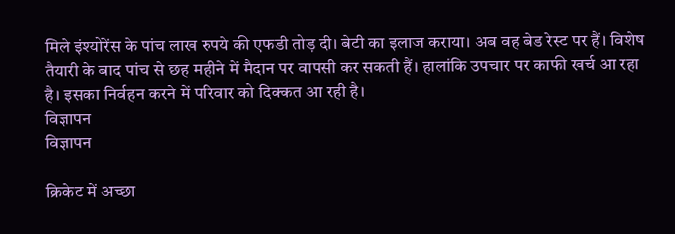मिले इंश्योरेंस के पांच लाख रुपये की एफडी तोड़ दी। बेटी का इलाज कराया। अब वह बेड रेस्ट पर हैं। विशेष तैयारी के बाद पांच से छह महीने में मैदान पर वापसी कर सकती हैं। हालांकि उपचार पर काफी खर्च आ रहा है। इसका निर्वहन करने में परिवार को दिक्कत आ रही है।
विज्ञापन
विज्ञापन

क्रिकेट में अच्छा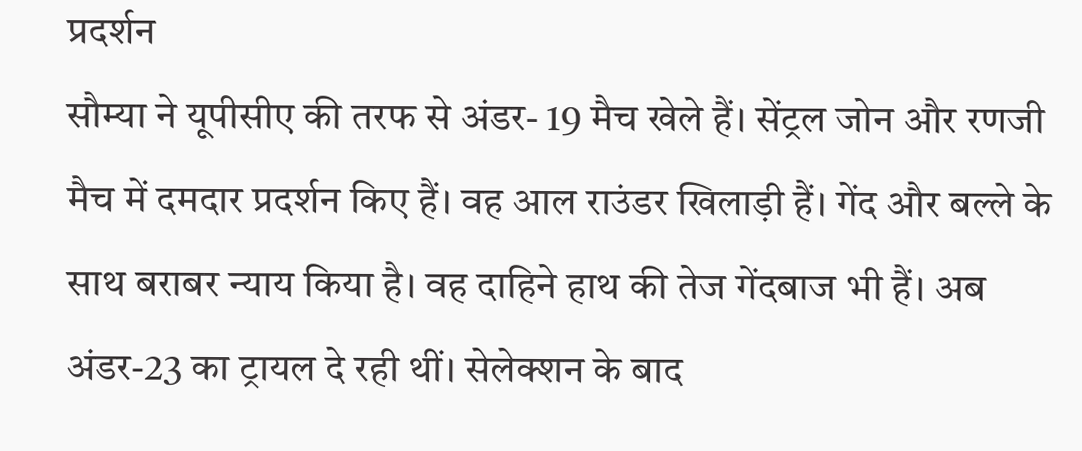प्रदर्शन
सौम्या ने यूपीसीए की तरफ से अंडर- 19 मैच खेले हैं। सेंट्रल जोन और रणजी मैच में दमदार प्रदर्शन किए हैं। वह आल राउंडर खिलाड़ी हैं। गेंद और बल्ले के साथ बराबर न्याय किया है। वह दाहिने हाथ की तेज गेंदबाज भी हैं। अब अंडर-23 का ट्रायल दे रही थीं। सेलेक्शन के बाद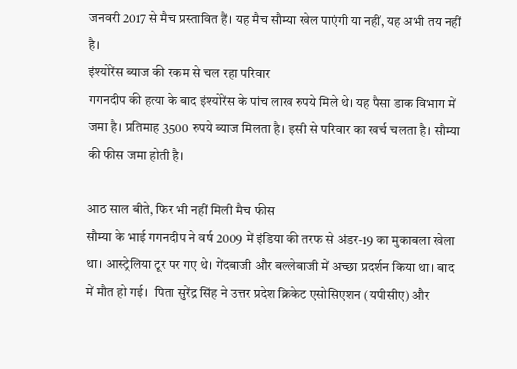जनवरी 2017 से मैच प्रस्तावित हैं। यह मैच सौम्या खेल पाएंगी या नहीं, यह अभी तय नहीं है।
इंश्योरेंस ब्याज की रकम से चल रहा परिवार
गगनदीप की हत्या के बाद इंश्योरेंस के पांच लाख रुपये मिले थे। यह पैसा डाक विभाग में जमा है। प्रतिमाह 3500 रुपये ब्याज मिलता है। इसी से परिवार का खर्च चलता है। सौम्या की फीस जमा होती है।

आठ साल बीते, फिर भी नहीं मिली मैच फीस
सौम्या के भाई गगनदीप ने वर्ष 2009 में इंडिया की तरफ से अंडर-19 का मुकाबला खेला था। आस्ट्रेलिया टूर पर गए थे। गेंदबाजी और बल्लेबाजी में अच्छा प्रदर्शन किया था। बाद में मौत हो गई।  पिता सुरेंद्र सिंह ने उत्तर प्रदेश क्रिकेट एसोसिएशन (यपीसीए) और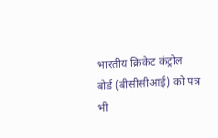भारतीय क्रिकेट कंट्रोल बोर्ड (बीसीसीआई) को पत्र भी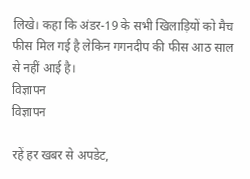लिखे। कहा कि अंडर-19 के सभी खिलाड़ियों को मैच फीस मिल गई है लेकिन गगनदीप की फीस आठ साल से नहीं आई है।
विज्ञापन
विज्ञापन

रहें हर खबर से अपडेट,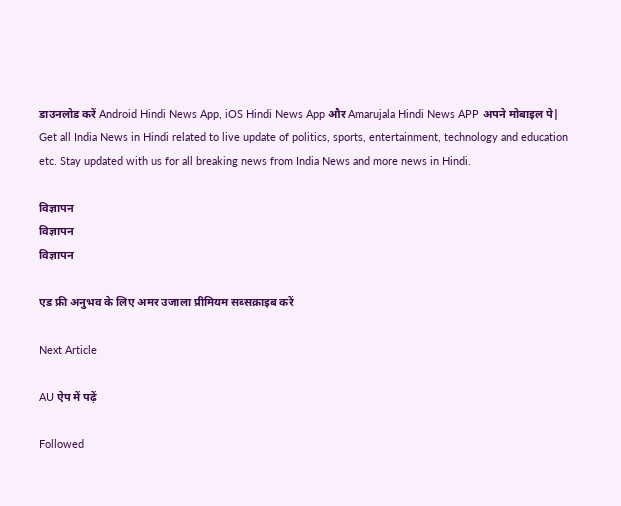डाउनलोड करें Android Hindi News App, iOS Hindi News App और Amarujala Hindi News APP अपने मोबाइल पे|
Get all India News in Hindi related to live update of politics, sports, entertainment, technology and education etc. Stay updated with us for all breaking news from India News and more news in Hindi.

विज्ञापन
विज्ञापन
विज्ञापन

एड फ्री अनुभव के लिए अमर उजाला प्रीमियम सब्सक्राइब करें

Next Article

AU ऐप में पढ़ें

Followed